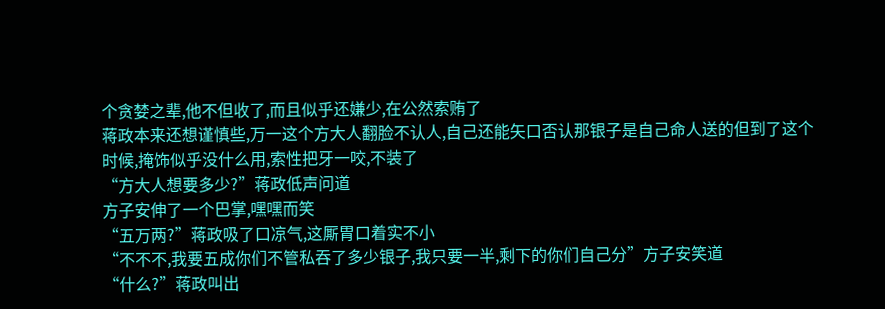个贪婪之辈,他不但收了,而且似乎还嫌少,在公然索贿了
蒋政本来还想谨慎些,万一这个方大人翻脸不认人,自己还能矢口否认那银子是自己命人送的但到了这个时候,掩饰似乎没什么用,索性把牙一咬,不装了
“方大人想要多少?”蒋政低声问道
方子安伸了一个巴掌,嘿嘿而笑
“五万两?”蒋政吸了口凉气,这厮胃口着实不小
“不不不,我要五成你们不管私吞了多少银子,我只要一半,剩下的你们自己分”方子安笑道
“什么?”蒋政叫出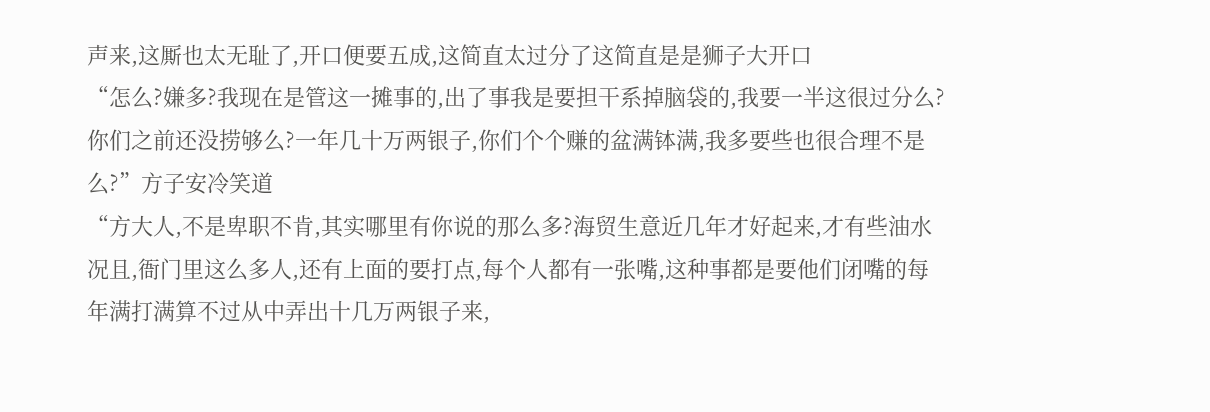声来,这厮也太无耻了,开口便要五成,这简直太过分了这简直是是狮子大开口
“怎么?嫌多?我现在是管这一摊事的,出了事我是要担干系掉脑袋的,我要一半这很过分么?你们之前还没捞够么?一年几十万两银子,你们个个赚的盆满钵满,我多要些也很合理不是么?”方子安冷笑道
“方大人,不是卑职不肯,其实哪里有你说的那么多?海贸生意近几年才好起来,才有些油水况且,衙门里这么多人,还有上面的要打点,每个人都有一张嘴,这种事都是要他们闭嘴的每年满打满算不过从中弄出十几万两银子来,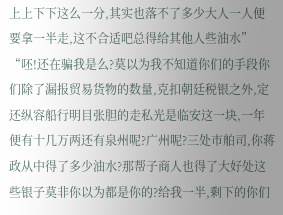上上下下这么一分,其实也落不了多少大人一人便要拿一半走,这不合适吧总得给其他人些油水”
“呸!还在骗我是么?莫以为我不知道你们的手段你们除了漏报贸易货物的数量,克扣朝廷税银之外,定还纵容船行明目张胆的走私光是临安这一块,一年便有十几万两还有泉州呢?广州呢?三处市舶司,你蒋政从中得了多少油水?那帮子商人也得了大好处这些银子莫非你以为都是你的?给我一半,剩下的你们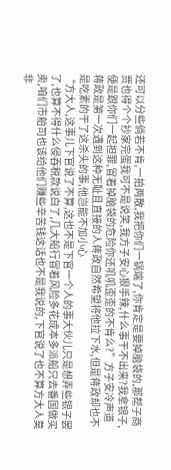还可以分些倘若不肯,一拍两散,我把你们一锅端了,你肯定是要掉脑袋的,那帮子商贾也得个个抄家完蛋我可不是说笑,我方子安心狠手辣,什么事干不出来?我拿银子,便是跟你们一起担罪,冒着掉脑袋的危险你还叽叽歪歪的不肯么?”方子安冷声道
蒋政是第一次遇到这种无耻且直接的人蒋政自然希望将他拉下水,但是蒋政却也不是吃素的干了这杀头的事,他岂能不加小心
“方大人,这事儿下官说了不算,这也不是下官一个人的事大伙儿只是想弄些银子罢了,也算不得什么侵吞税款说白了,几大船行冒着风险多花成本多派船只去番国做买卖,咱们市舶司也该给他们赚些辛苦钱这话也不是我说的,下官说了也不算方大人莫非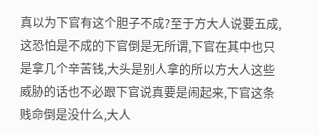真以为下官有这个胆子不成?至于方大人说要五成,这恐怕是不成的下官倒是无所谓,下官在其中也只是拿几个辛苦钱,大头是别人拿的所以方大人这些威胁的话也不必跟下官说真要是闹起来,下官这条贱命倒是没什么,大人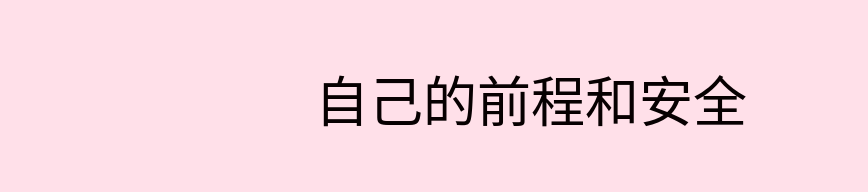自己的前程和安全